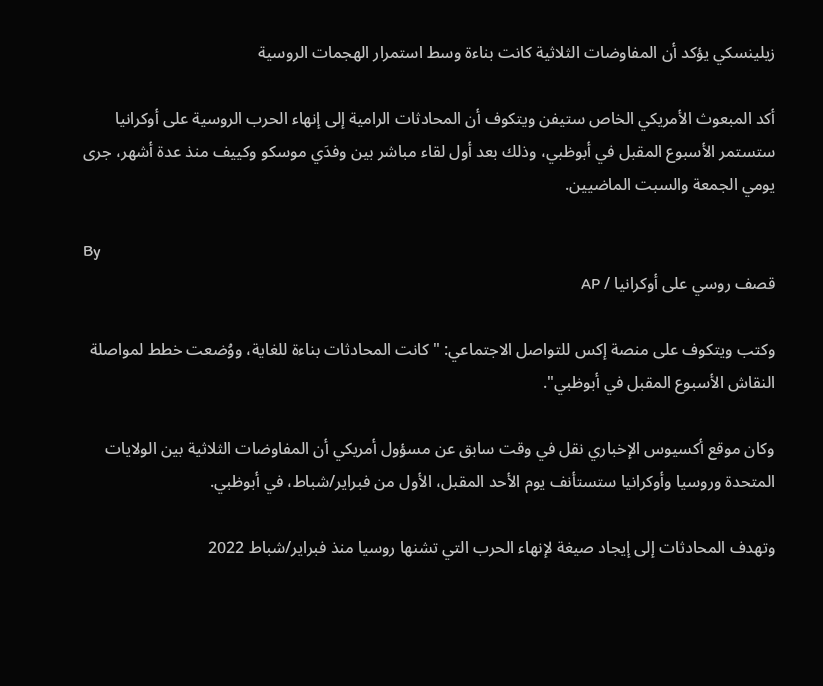زيلينسكي يؤكد أن المفاوضات الثلاثية كانت بناءة وسط استمرار الهجمات الروسية

أكد المبعوث الأمريكي الخاص ستيفن ويتكوف أن المحادثات الرامية إلى إنهاء الحرب الروسية على أوكرانيا ستستمر الأسبوع المقبل في أبوظبي، وذلك بعد أول لقاء مباشر بين وفدَي موسكو وكييف منذ عدة أشهر، جرى يومي الجمعة والسبت الماضيين.

By
قصف روسي على أوكرانيا / AP

وكتب ويتكوف على منصة إكس للتواصل الاجتماعي: "كانت المحادثات بناءة للغاية، ووُضعت خطط لمواصلة النقاش الأسبوع المقبل في أبوظبي".

وكان موقع أكسيوس الإخباري نقل في وقت سابق عن مسؤول أمريكي أن المفاوضات الثلاثية بين الولايات المتحدة وروسيا وأوكرانيا ستستأنف يوم الأحد المقبل، الأول من فبراير/شباط، في أبوظبي.

وتهدف المحادثات إلى إيجاد صيغة لإنهاء الحرب التي تشنها روسيا منذ فبراير/شباط 2022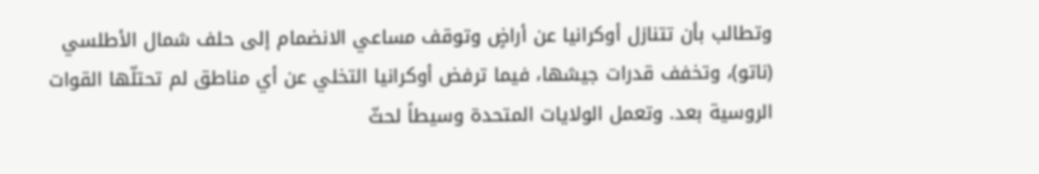وتطالب بأن تتنازل أوكرانيا عن أراضٍ وتوقف مساعي الانضمام إلى حلف شمال الأطلسي (ناتو)، وتخفف قدرات جيشها، فيما ترفض أوكرانيا التخلي عن أي مناطق لم تحتلّها القوات الروسية بعد. وتعمل الولايات المتحدة وسيطاً لحثّ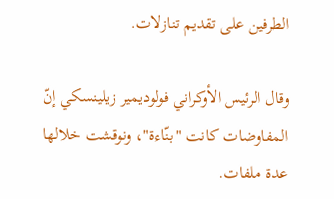الطرفين على تقديم تنازلات.

وقال الرئيس الأوكراني فولوديمير زيلينسكي إنّ المفاوضات كانت "بنّاءة"، ونوقشت خلالها عدة ملفات.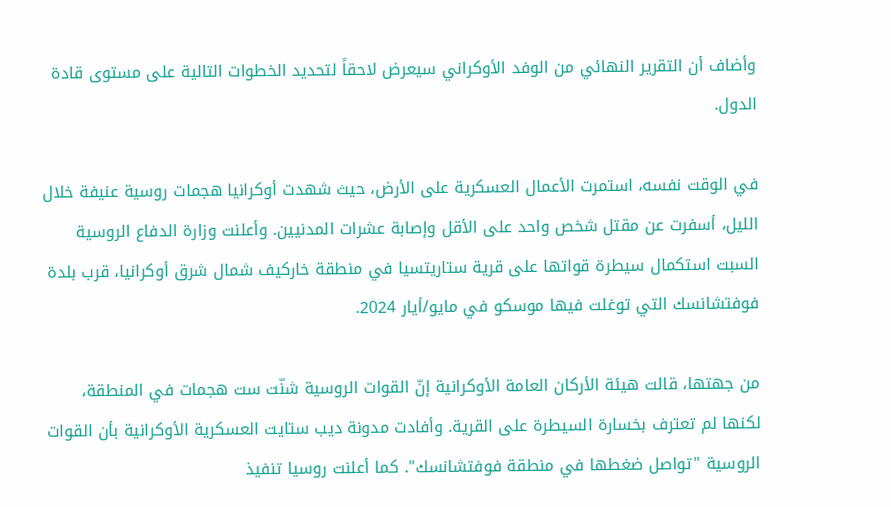وأضاف أن التقرير النهائي من الوفد الأوكراني سيعرض لاحقاً لتحديد الخطوات التالية على مستوى قادة الدول.

في الوقت نفسه، استمرت الأعمال العسكرية على الأرض، حيث شهدت أوكرانيا هجمات روسية عنيفة خلال الليل، أسفرت عن مقتل شخص واحد على الأقل وإصابة عشرات المدنيين. وأعلنت وزارة الدفاع الروسية السبت استكمال سيطرة قواتها على قرية ستاريتسيا في منطقة خاركيف شمال شرق أوكرانيا، قرب بلدة فوفتشانسك التي توغلت فيها موسكو في مايو/أيار 2024.

من جهتها، قالت هيئة الأركان العامة الأوكرانية إنّ القوات الروسية شنّت ست هجمات في المنطقة، لكنها لم تعترف بخسارة السيطرة على القرية. وأفادت مدونة ديب ستايت العسكرية الأوكرانية بأن القوات الروسية "تواصل ضغطها في منطقة فوفتشانسك". كما أعلنت روسيا تنفيذ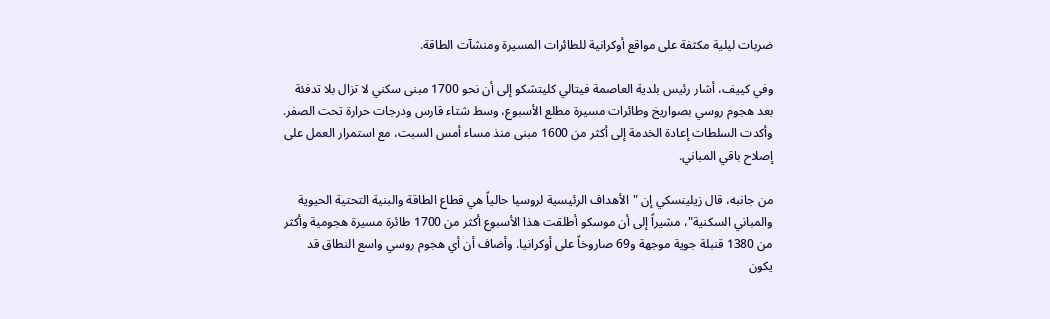ضربات ليلية مكثفة على مواقع أوكرانية للطائرات المسيرة ومنشآت الطاقة.

وفي كييف، أشار رئيس بلدية العاصمة فيتالي كليتشكو إلى أن نحو 1700 مبنى سكني لا تزال بلا تدفئة بعد هجوم روسي بصواريخ وطائرات مسيرة مطلع الأسبوع، وسط شتاء قارس ودرجات حرارة تحت الصفر. وأكدت السلطات إعادة الخدمة إلى أكثر من 1600 مبنى منذ مساء أمس السبت، مع استمرار العمل على إصلاح باقي المباني.

من جانبه، قال زيلينسكي إن "الأهداف الرئيسية لروسيا حالياً هي قطاع الطاقة والبنية التحتية الحيوية والمباني السكنية"، مشيراً إلى أن موسكو أطلقت هذا الأسبوع أكثر من 1700 طائرة مسيرة هجومية وأكثر من 1380 قنبلة جوية موجهة و69 صاروخاً على أوكرانيا. وأضاف أن أي هجوم روسي واسع النطاق قد يكون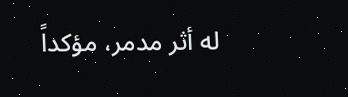له أثر مدمر، مؤكداً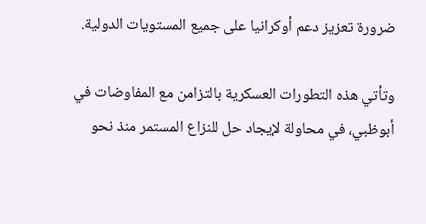ضرورة تعزيز دعم أوكرانيا على جميع المستويات الدولية.

وتأتي هذه التطورات العسكرية بالتزامن مع المفاوضات في أبوظبي، في محاولة لإيجاد حل للنزاع المستمر منذ نحو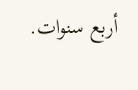أربع سنوات.